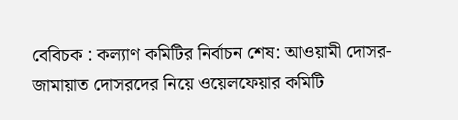বেবিচক : কল্যাণ কমিটির নির্বাচন শেষ: আওয়ামী দোসর-জামায়াত দোসরদের নিয়ে ওয়েলফেয়ার কমিটি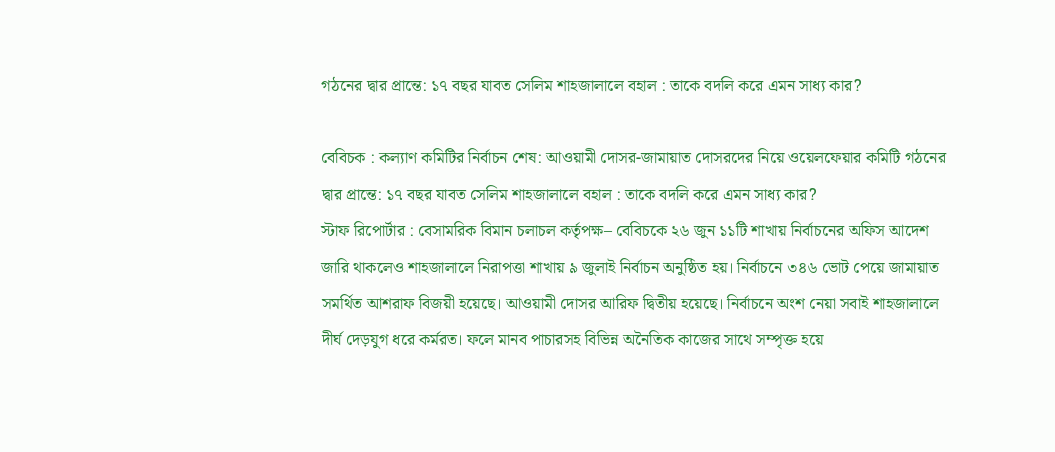গঠনের দ্বার প্রান্তে: ১৭ বছর যাবত সেলিম শাহজালালে বহাল : তাকে বদলি করে এমন সাধ্য কার?

বেবিচক : কল্যাণ কমিটির নির্বাচন শেষ: আওয়ামী দোসর-জামায়াত দোসরদের নিয়ে ওয়েলফেয়ার কমিটি গঠনের দ্বার প্রান্তে: ১৭ বছর যাবত সেলিম শাহজালালে বহাল : তাকে বদলি করে এমন সাধ্য কার?
স্টাফ রিপোর্টার : বেসামরিক বিমান চলাচল কর্তৃপক্ষ– বেবিচকে ২৬ জুন ১১টি শাখায় নির্বাচনের অফিস আদেশ জারি থাকলেও শাহজালালে নিরাপত্তা শাখায় ৯ জুলাই নির্বাচন অনুষ্ঠিত হয়। নির্বাচনে ৩৪৬ ভোট পেয়ে জামায়াত সমর্থিত আশরাফ বিজয়ী হয়েছে। আওয়ামী দোসর আরিফ দ্বিতীয় হয়েছে। নির্বাচনে অংশ নেয়া সবাই শাহজালালে দীর্ঘ দেড়যুগ ধরে কর্মরত। ফলে মানব পাচারসহ বিভিন্ন অনৈতিক কাজের সাথে সম্পৃক্ত হয়ে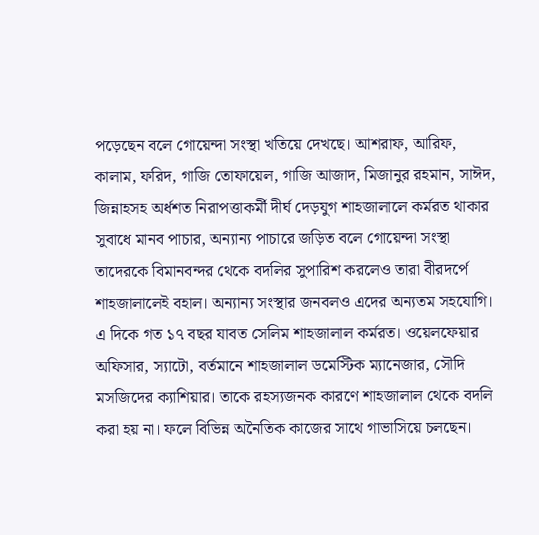পড়েছেন বলে গোয়েন্দা সংস্থা খতিয়ে দেখছে। আশরাফ, আরিফ, কালাম, ফরিদ, গাজি তোফায়েল, গাজি আজাদ, মিজানুর রহমান, সাঈদ, জিন্নাহসহ অর্ধশত নিরাপত্তাকর্মী দীর্ঘ দেড়যুগ শাহজালালে কর্মরত থাকার সুবাধে মানব পাচার, অন্যান্য পাচারে জড়িত বলে গোয়েন্দা সংস্থা তাদেরকে বিমানবন্দর থেকে বদলির সুপারিশ করলেও তারা বীরদর্পে শাহজালালেই বহাল। অন্যান্য সংস্থার জনবলও এদের অন্যতম সহযোগি।
এ দিকে গত ১৭ বছর যাবত সেলিম শাহজালাল কর্মরত। ওয়েলফেয়ার অফিসার, স্যাটো, বর্তমানে শাহজালাল ডমেস্টিক ম্যানেজার, সৌদি মসজিদের ক্যাশিয়ার। তাকে রহস্যজনক কারণে শাহজালাল থেকে বদলি করা হয় না। ফলে বিভিন্ন অনৈতিক কাজের সাথে গাভাসিয়ে চলছেন।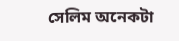সেলিম অনেকটা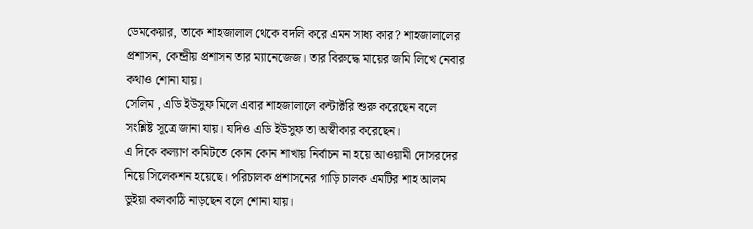ডেমকেয়ার, তাকে শাহজালাল থেকে বদলি করে এমন সাধ্য কার? শাহজালালের প্রশাসন, কেন্দ্রীয় প্রশাসন তার ম্যানেজেজ। তার বিরুদ্ধে মায়ের জমি লিখে নেবার কথাও শোনা যায়।
সেলিম , এডি ইউসুফ মিলে এবার শাহজালালে কন্টাক্টরি শুরু করেছেন বলে সংশ্লিষ্ট সূত্রে জানা যায়। যদিও এডি ইউসুফ তা অস্বীকার করেছেন।
এ দিকে কল্যাণ কমিটতে কোন কোন শাখায় নির্বাচন না হয়ে আওয়ামী দোসরদের নিয়ে সিলেকশন হয়েছে। পরিচালক প্রশাসনের গাড়ি চালক এমটির শাহ আলম ভুইয়া কলকাঠি নাড়ছেন বলে শোনা যায়।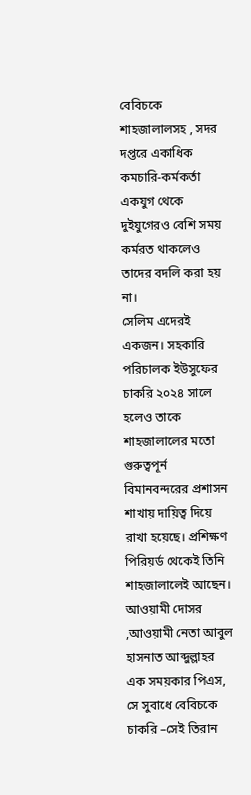বেবিচকে শাহজালালসহ , সদর দপ্তরে একাধিক কমচারি-কর্মকর্তা একযুগ থেকে দুইযুগেরও বেশি সময় কর্মরত থাকলেও তাদের বদলি করা হয় না।
সেলিম এদেরই একজন। সহকারি পরিচালক ইউসুফের চাকরি ২০২৪ সালে হলেও তাকে শাহজালালের মতো গুরুত্বপূর্ন বিমানবন্দরের প্রশাসন শাখায় দায়িত্ব দিয়ে রাখা হয়েছে। প্রশিক্ষণ পিরিয়র্ড থেকেই তিনি শাহজালালেই আছেন।
আওয়ামী দোসর ,আওয়ামী নেতা আবুল হাসনাত আব্দুল্লাহর এক সময়কার পিএস, সে সুবাধে বেবিচকে চাকরি –সেই তিরান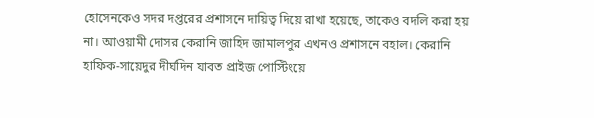হোসেনকেও সদর দপ্তরের প্রশাসনে দায়িত্ব দিয়ে রাখা হয়েছে, তাকেও বদলি করা হয় না। আওয়ামী দোসর কেরানি জাহিদ জামালপুর এখনও প্রশাসনে বহাল। কেরানি হাফিক-সায়েদুর দীর্ঘদিন যাবত প্রাইজ পোস্টিংয়ে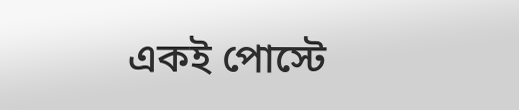একই পোস্টে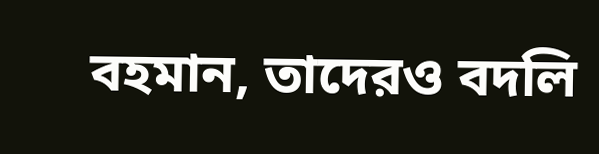বহমান, তাদেরও বদলি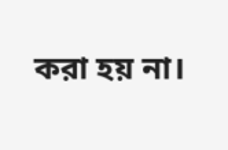করা হয় না।